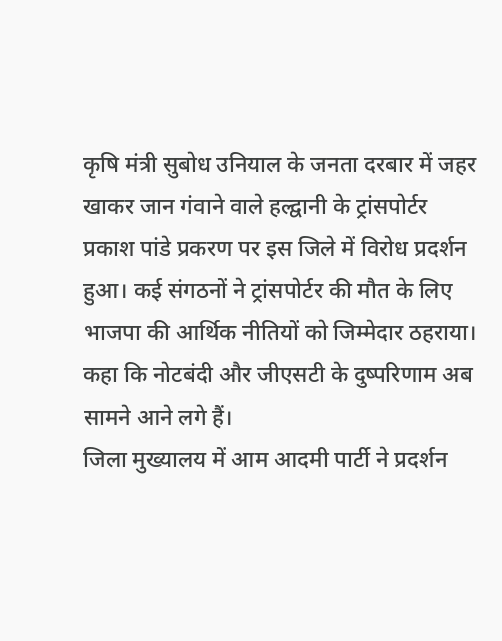कृषि मंत्री सुबोध उनियाल के जनता दरबार में जहर खाकर जान गंवाने वाले हल्द्वानी के ट्रांसपोर्टर प्रकाश पांडे प्रकरण पर इस जिले में विरोध प्रदर्शन हुआ। कई संगठनों ने ट्रांसपोर्टर की मौत के लिए भाजपा की आर्थिक नीतियों को जिम्मेदार ठहराया। कहा कि नोटबंदी और जीएसटी के दुष्परिणाम अब सामने आने लगे हैं।
जिला मुख्यालय में आम आदमी पार्टी ने प्रदर्शन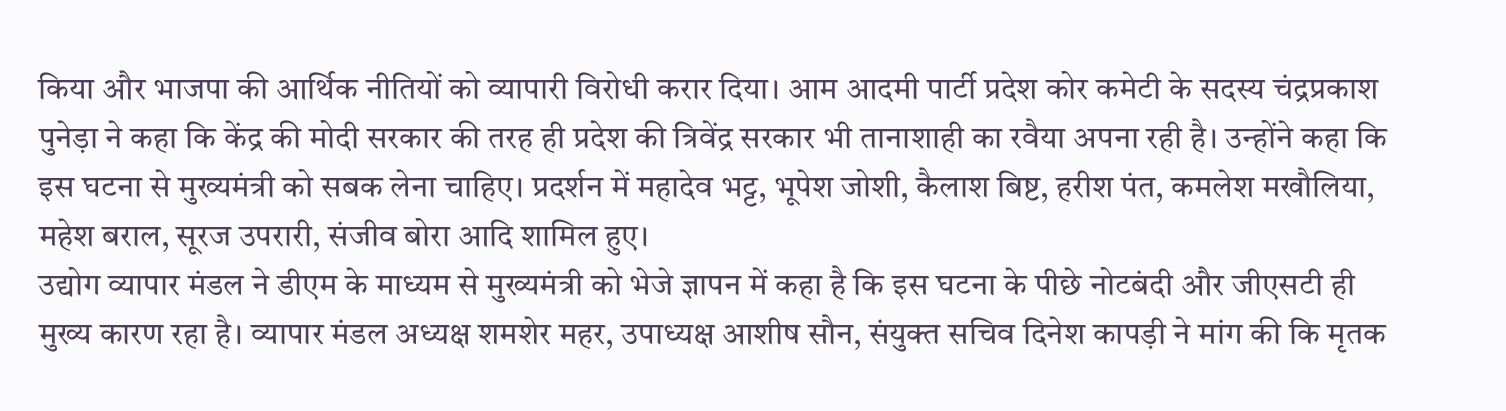किया और भाजपा की आर्थिक नीतियों को व्यापारी विरोधी करार दिया। आम आदमी पार्टी प्रदेश कोर कमेटी के सदस्य चंद्रप्रकाश पुनेड़ा ने कहा कि केंद्र की मोदी सरकार की तरह ही प्रदेश की त्रिवेंद्र सरकार भी तानाशाही का रवैया अपना रही है। उन्होंने कहा कि इस घटना से मुख्यमंत्री को सबक लेना चाहिए। प्रदर्शन में महादेव भट्ट, भूपेश जोशी, कैलाश बिष्ट, हरीश पंत, कमलेश मखौलिया, महेश बराल, सूरज उपरारी, संजीव बोरा आदि शामिल हुए।
उद्योग व्यापार मंडल ने डीएम के माध्यम से मुख्यमंत्री को भेजे ज्ञापन में कहा है कि इस घटना के पीछे नोटबंदी और जीएसटी ही मुख्य कारण रहा है। व्यापार मंडल अध्यक्ष शमशेर महर, उपाध्यक्ष आशीष सौन, संयुक्त सचिव दिनेश कापड़ी ने मांग की कि मृतक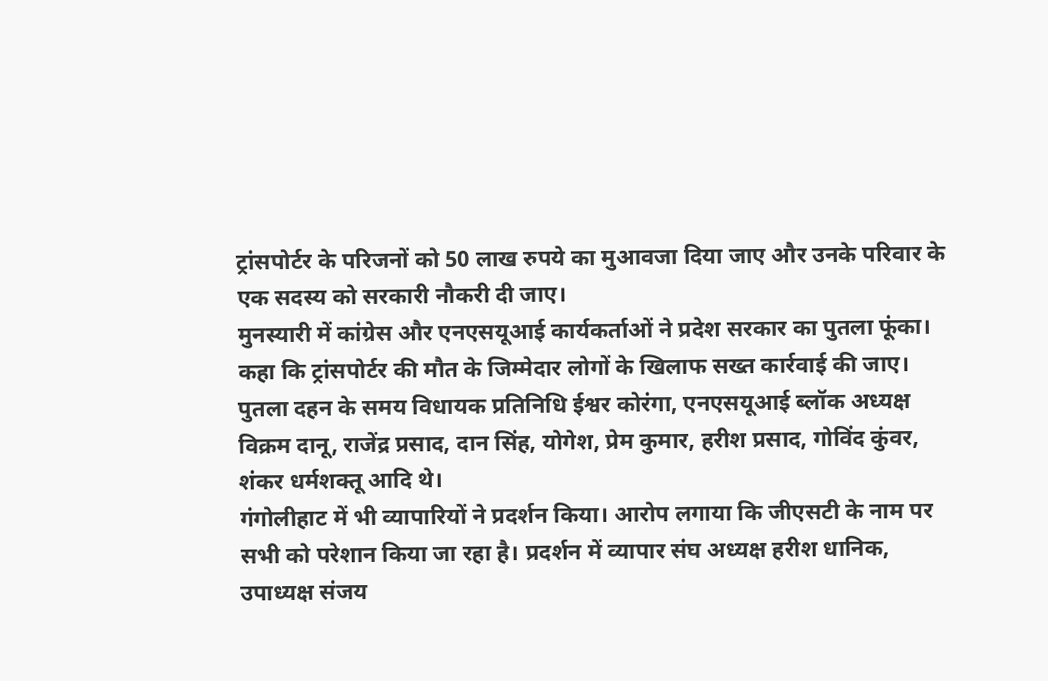ट्रांसपोर्टर के परिजनों को 50 लाख रुपये का मुआवजा दिया जाए और उनके परिवार के एक सदस्य को सरकारी नौकरी दी जाए।
मुनस्यारी में कांग्रेस और एनएसयूआई कार्यकर्ताओं ने प्रदेश सरकार का पुतला फूंका। कहा कि ट्रांसपोर्टर की मौत के जिम्मेदार लोगों के खिलाफ सख्त कार्रवाई की जाए। पुतला दहन के समय विधायक प्रतिनिधि ईश्वर कोरंगा, एनएसयूआई ब्लॉक अध्यक्ष विक्रम दानू, राजेंद्र प्रसाद, दान सिंह, योगेश, प्रेम कुमार, हरीश प्रसाद, गोविंद कुंवर, शंकर धर्मशक्तू आदि थे।
गंगोलीहाट में भी व्यापारियों ने प्रदर्शन किया। आरोप लगाया कि जीएसटी के नाम पर सभी को परेशान किया जा रहा है। प्रदर्शन में व्यापार संघ अध्यक्ष हरीश धानिक, उपाध्यक्ष संजय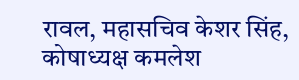रावल, महासचिव केशर सिंह, कोषाध्यक्ष कमलेश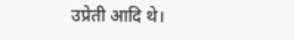उप्रेती आदि थे।